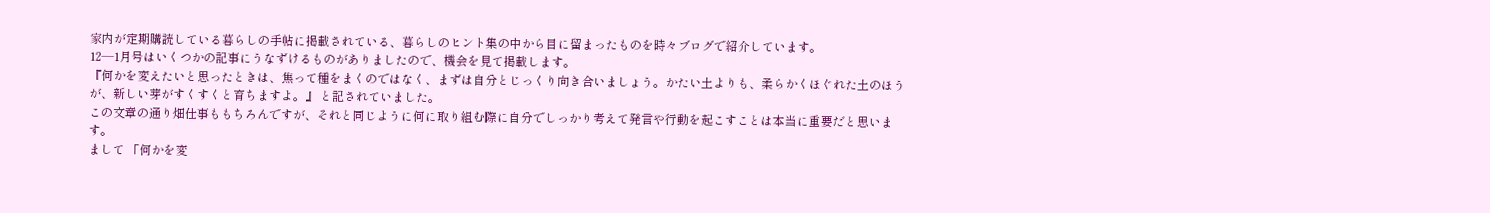家内が定期購読している暮らしの手帖に掲載されている、暮らしのヒント集の中から目に留まったものを時々ブログで紹介しています。
12―1月号はいくつかの記事にうなずけるものがありましたので、機会を見て掲載します。
『何かを変えたいと思ったときは、焦って種をまくのではなく、まずは自分とじっくり向き合いましょう。かたい土よりも、柔らかくほぐれた土のほうが、新しい芽がすくすくと育ちますよ。』 と記されていました。
この文章の通り畑仕事ももちろんですが、それと同じように何に取り組む際に自分でしっかり考えて発言や行動を起こすことは本当に重要だと思います。
まして 「何かを変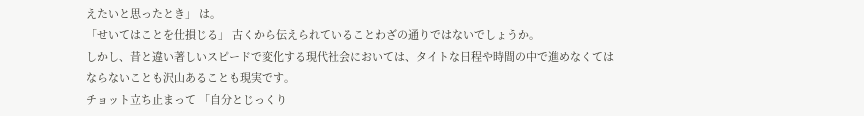えたいと思ったとき」 は。
「せいてはことを仕損じる」 古くから伝えられていることわざの通りではないでしょうか。
しかし、昔と違い著しいスピードで変化する現代社会においては、タイトな日程や時間の中で進めなくてはならないことも沢山あることも現実です。
チョット立ち止まって 「自分とじっくり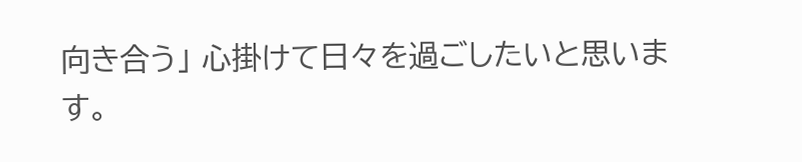向き合う」 心掛けて日々を過ごしたいと思います。